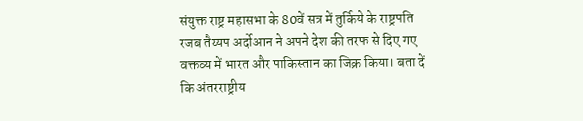संयुक्त राष्ट्र महासभा के 80वें सत्र में तुर्किये के राष्ट्रपति रजब तैय्यप अर्दोआन ने अपने देश की तरफ से दिए गए वक्तव्य में भारत और पाकिस्तान का जिक्र किया। बता दें कि अंतरराष्ट्रीय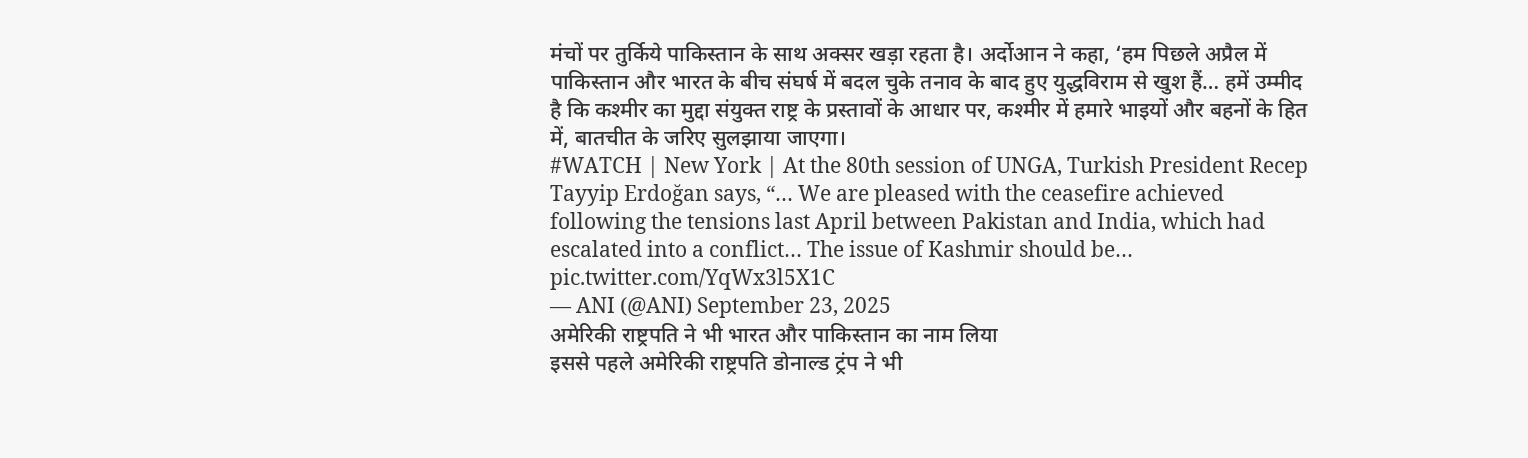मंचों पर तुर्किये पाकिस्तान के साथ अक्सर खड़ा रहता है। अर्दोआन ने कहा, ‘हम पिछले अप्रैल में पाकिस्तान और भारत के बीच संघर्ष में बदल चुके तनाव के बाद हुए युद्धविराम से खुश हैं… हमें उम्मीद है कि कश्मीर का मुद्दा संयुक्त राष्ट्र के प्रस्तावों के आधार पर, कश्मीर में हमारे भाइयों और बहनों के हित में, बातचीत के जरिए सुलझाया जाएगा।
#WATCH | New York | At the 80th session of UNGA, Turkish President Recep Tayyip Erdoğan says, “… We are pleased with the ceasefire achieved following the tensions last April between Pakistan and India, which had escalated into a conflict… The issue of Kashmir should be… pic.twitter.com/YqWx3l5X1C
— ANI (@ANI) September 23, 2025
अमेरिकी राष्ट्रपति ने भी भारत और पाकिस्तान का नाम लिया
इससे पहले अमेरिकी राष्ट्रपति डोनाल्ड ट्रंप ने भी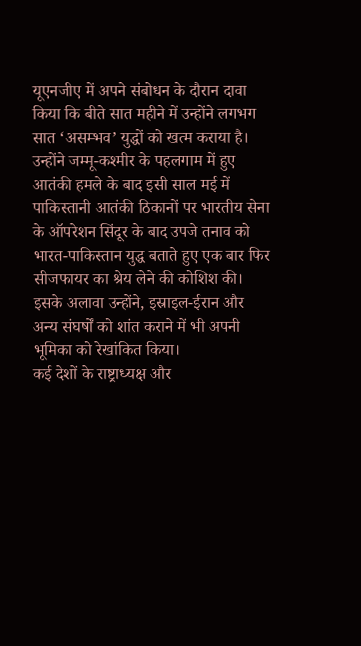यूएनजीए में अपने संबोधन के दौरान दावा किया कि बीते सात महीने में उन्होंने लगभग सात ‘असम्भव’ युद्धों को खत्म कराया है। उन्होंने जम्मू-कश्मीर के पहलगाम में हुए आतंकी हमले के बाद इसी साल मई में पाकिस्तानी आतंकी ठिकानों पर भारतीय सेना के ऑपरेशन सिंदूर के बाद उपजे तनाव को भारत-पाकिस्तान युद्ध बताते हुए एक बार फिर सीजफायर का श्रेय लेने की कोशिश की। इसके अलावा उन्होंने, इस्राइल-ईरान और अन्य संघर्षों को शांत कराने में भी अपनी भूमिका को रेखांकित किया।
कई देशों के राष्ट्राध्यक्ष और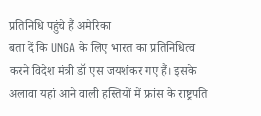प्रतिनिधि पहुंचे हैं अमेरिका
बता दें कि UNGA के लिए भारत का प्रतिनिधित्व करने विदेश मंत्री डॉ एस जयशंकर गए हैं। इसके अलावा यहां आने वाली हस्तियों में फ्रांस के राष्ट्रपति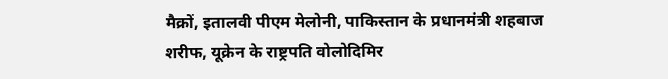मैक्रों, इतालवी पीएम मेलोनी, पाकिस्तान के प्रधानमंत्री शहबाज शरीफ, यूक्रेन के राष्ट्रपति वोलोदिमिर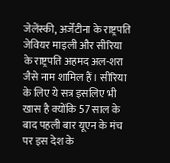जेलेंस्की, अर्जेंटीना के राष्ट्रपति जेवियर माइली और सीरिया के राष्ट्रपति अहमद अल-शरा जैसे नाम शामिल हैं। सीरिया के लिए ये सत्र इसलिए भी खास है क्योंकि 57 साल के बाद पहली बार यूएन के मंच पर इस देश के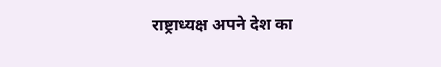राष्ट्राध्यक्ष अपने देश का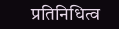प्रतिनिधित्व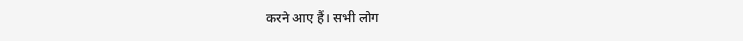करने आए हैं। सभी लोग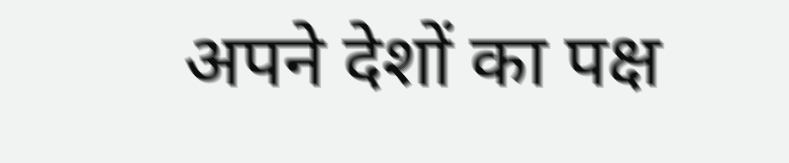अपने देशों का पक्ष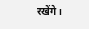रखेंगे।